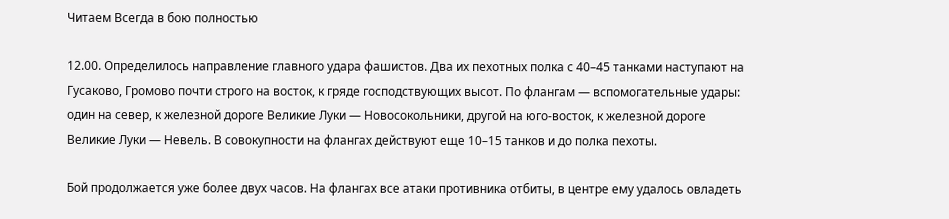Читаем Всегда в бою полностью

12.00. Определилось направление главного удара фашистов. Два их пехотных полка с 40–45 танками наступают на Гусаково, Громово почти строго на восток, к гряде господствующих высот. По флангам — вспомогательные удары: один на север, к железной дороге Великие Луки — Новосокольники, другой на юго-восток, к железной дороге Великие Луки — Невель. В совокупности на флангах действуют еще 10–15 танков и до полка пехоты.

Бой продолжается уже более двух часов. На флангах все атаки противника отбиты, в центре ему удалось овладеть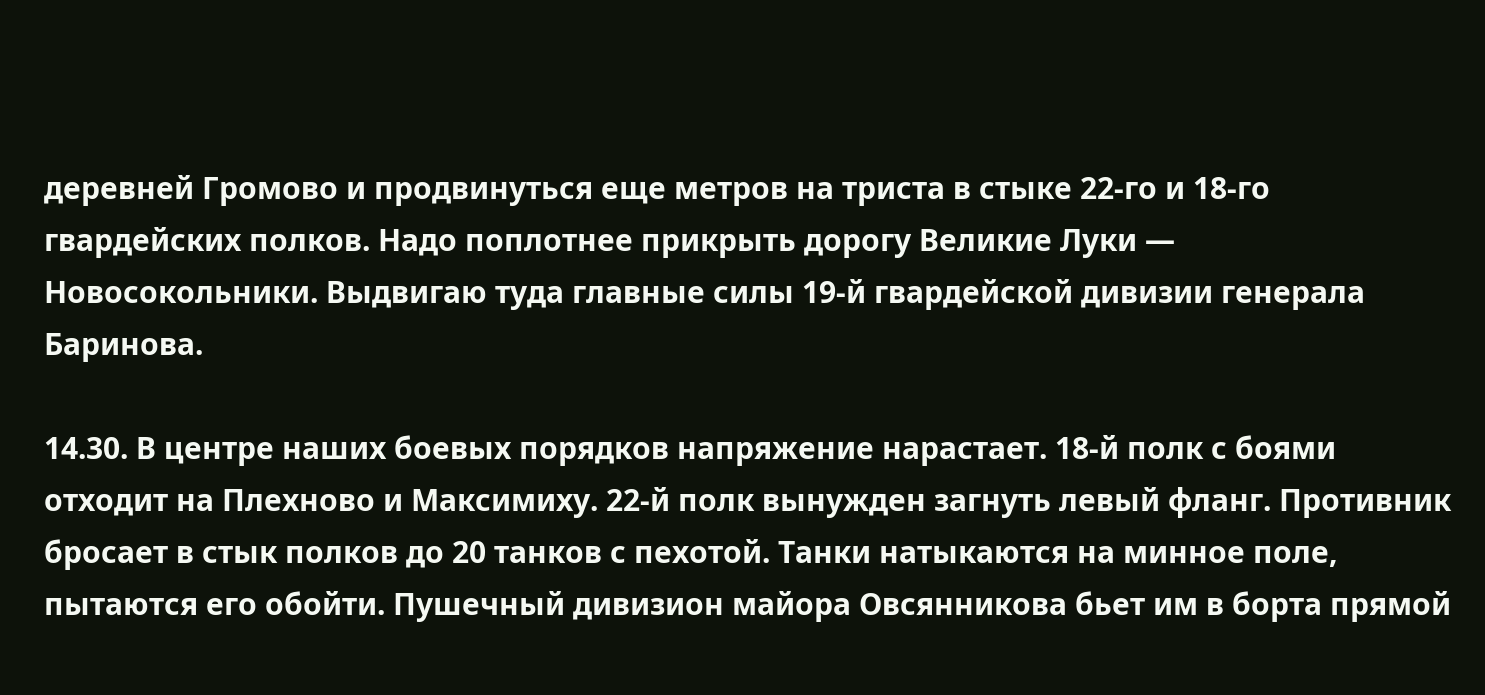деревней Громово и продвинуться еще метров на триста в стыке 22-го и 18-го гвардейских полков. Надо поплотнее прикрыть дорогу Великие Луки — Новосокольники. Выдвигаю туда главные силы 19-й гвардейской дивизии генерала Баринова.

14.30. В центре наших боевых порядков напряжение нарастает. 18-й полк с боями отходит на Плехново и Максимиху. 22-й полк вынужден загнуть левый фланг. Противник бросает в стык полков до 20 танков с пехотой. Танки натыкаются на минное поле, пытаются его обойти. Пушечный дивизион майора Овсянникова бьет им в борта прямой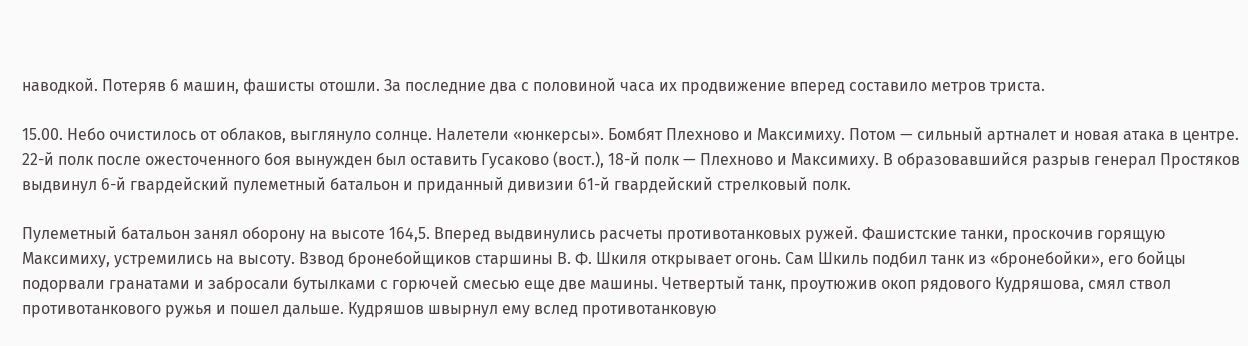наводкой. Потеряв 6 машин, фашисты отошли. За последние два с половиной часа их продвижение вперед составило метров триста.

15.00. Небо очистилось от облаков, выглянуло солнце. Налетели «юнкерсы». Бомбят Плехново и Максимиху. Потом — сильный артналет и новая атака в центре. 22-й полк после ожесточенного боя вынужден был оставить Гусаково (вост.), 18-й полк — Плехново и Максимиху. В образовавшийся разрыв генерал Простяков выдвинул 6-й гвардейский пулеметный батальон и приданный дивизии 61-й гвардейский стрелковый полк.

Пулеметный батальон занял оборону на высоте 164,5. Вперед выдвинулись расчеты противотанковых ружей. Фашистские танки, проскочив горящую Максимиху, устремились на высоту. Взвод бронебойщиков старшины В. Ф. Шкиля открывает огонь. Сам Шкиль подбил танк из «бронебойки», его бойцы подорвали гранатами и забросали бутылками с горючей смесью еще две машины. Четвертый танк, проутюжив окоп рядового Кудряшова, смял ствол противотанкового ружья и пошел дальше. Кудряшов швырнул ему вслед противотанковую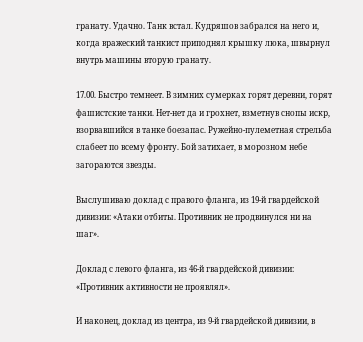гранату. Удачно. Танк встал. Кудряшов забрался на него и, когда вражеский танкист приподнял крышку люка, швырнул внутрь машины вторую гранату.

17.00. Быстро темнеет. В зимних сумерках горят деревни, горят фашистские танки. Нет-нет да и грохнет, взметнув снопы искр, взорвавшийся в танке боезапас. Ружейно-пулеметная стрельба слабеет по всему фронту. Бой затихает, в морозном небе загораются звезды.

Выслушиваю доклад с правого фланга, из 19-й гвардейской дивизии: «Атаки отбиты. Противник не продвинулся ни на шаг».

Доклад с левого фланга, из 46-й гвардейской дивизии: «Противник активности не проявлял».

И наконец, доклад из центра, из 9-й гвардейской дивизии, в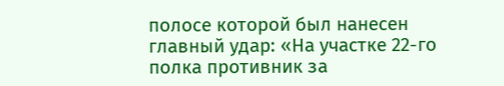полосе которой был нанесен главный удар: «На участке 22-го полка противник за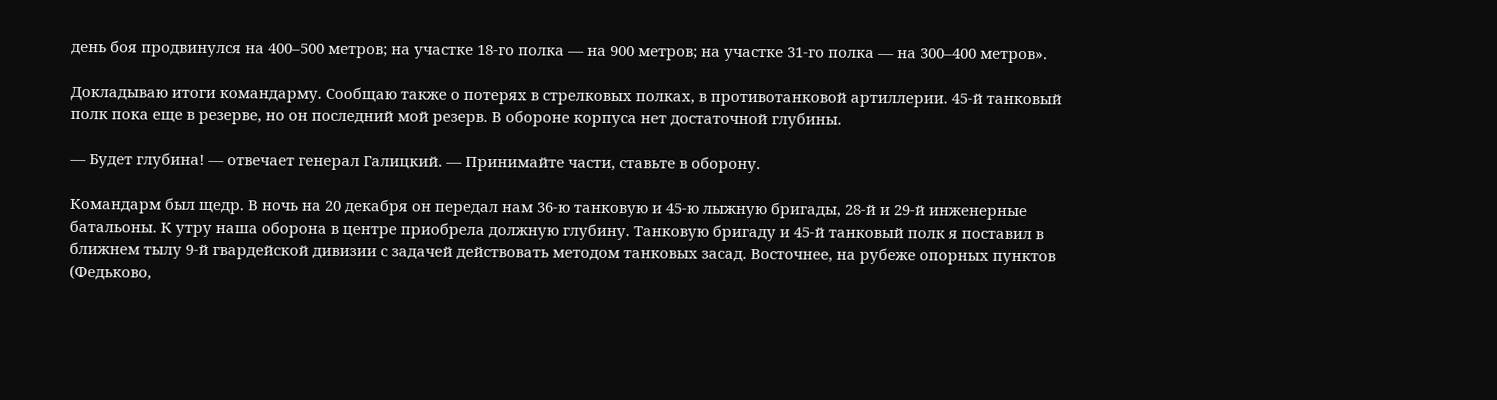день боя продвинулся на 400–500 метров; на участке 18-го полка — на 900 метров; на участке 31-го полка — на 300–400 метров».

Докладываю итоги командарму. Сообщаю также о потерях в стрелковых полках, в противотанковой артиллерии. 45-й танковый полк пока еще в резерве, но он последний мой резерв. В обороне корпуса нет достаточной глубины.

— Будет глубина! — отвечает генерал Галицкий. — Принимайте части, ставьте в оборону.

Командарм был щедр. В ночь на 20 декабря он передал нам 36-ю танковую и 45-ю лыжную бригады, 28-й и 29-й инженерные батальоны. К утру наша оборона в центре приобрела должную глубину. Танковую бригаду и 45-й танковый полк я поставил в ближнем тылу 9-й гвардейской дивизии с задачей действовать методом танковых засад. Восточнее, на рубеже опорных пунктов (Федьково,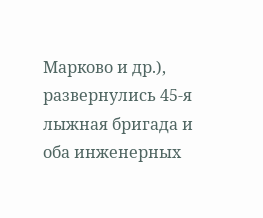Марково и др.), развернулись 45-я лыжная бригада и оба инженерных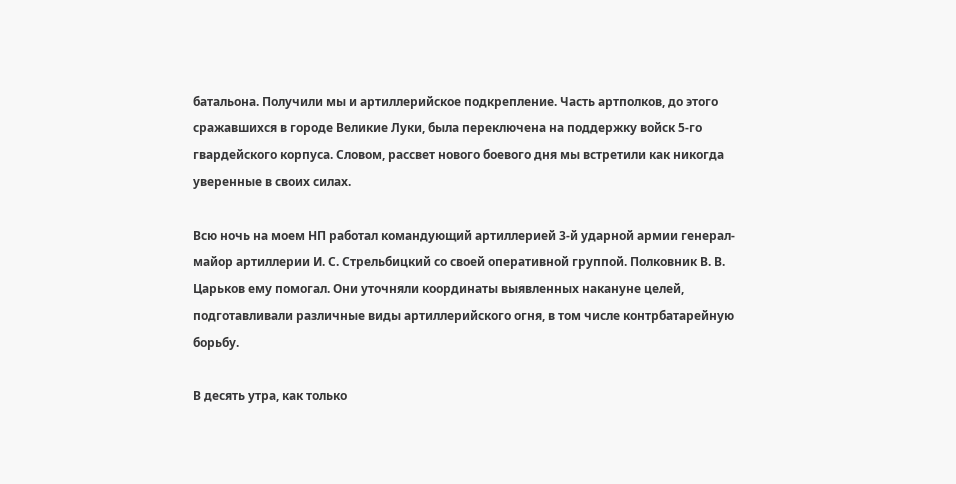батальона. Получили мы и артиллерийское подкрепление. Часть артполков, до этого сражавшихся в городе Великие Луки, была переключена на поддержку войск 5-го гвардейского корпуса. Словом, рассвет нового боевого дня мы встретили как никогда уверенные в своих силах.

Всю ночь на моем НП работал командующий артиллерией 3-й ударной армии генерал-майор артиллерии И. С. Стрельбицкий со своей оперативной группой. Полковник В. В. Царьков ему помогал. Они уточняли координаты выявленных накануне целей, подготавливали различные виды артиллерийского огня, в том числе контрбатарейную борьбу.

В десять утра, как только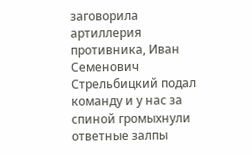заговорила артиллерия противника, Иван Семенович Стрельбицкий подал команду и у нас за спиной громыхнули ответные залпы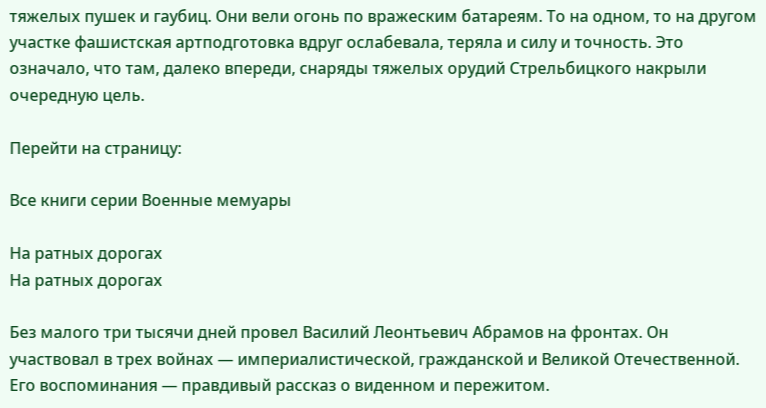тяжелых пушек и гаубиц. Они вели огонь по вражеским батареям. То на одном, то на другом участке фашистская артподготовка вдруг ослабевала, теряла и силу и точность. Это означало, что там, далеко впереди, снаряды тяжелых орудий Стрельбицкого накрыли очередную цель.

Перейти на страницу:

Все книги серии Военные мемуары

На ратных дорогах
На ратных дорогах

Без малого три тысячи дней провел Василий Леонтьевич Абрамов на фронтах. Он участвовал в трех войнах — империалистической, гражданской и Великой Отечественной. Его воспоминания — правдивый рассказ о виденном и пережитом.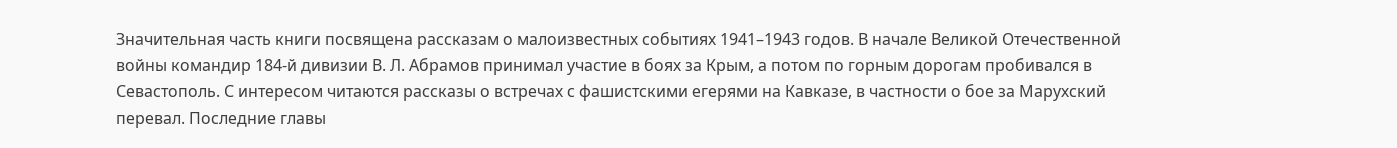Значительная часть книги посвящена рассказам о малоизвестных событиях 1941–1943 годов. В начале Великой Отечественной войны командир 184-й дивизии В. Л. Абрамов принимал участие в боях за Крым, а потом по горным дорогам пробивался в Севастополь. С интересом читаются рассказы о встречах с фашистскими егерями на Кавказе, в частности о бое за Марухский перевал. Последние главы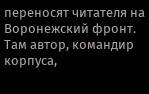переносят читателя на Воронежский фронт. Там автор, командир корпуса,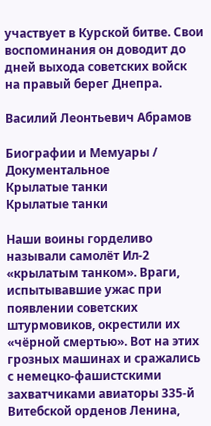участвует в Курской битве. Свои воспоминания он доводит до дней выхода советских войск на правый берег Днепра.

Василий Леонтьевич Абрамов

Биографии и Мемуары / Документальное
Крылатые танки
Крылатые танки

Наши воины горделиво называли самолёт Ил-2 «крылатым танком». Враги, испытывавшие ужас при появлении советских штурмовиков, окрестили их «чёрной смертью». Вот на этих грозных машинах и сражались с немецко-фашистскими захватчиками авиаторы 335-й Витебской орденов Ленина,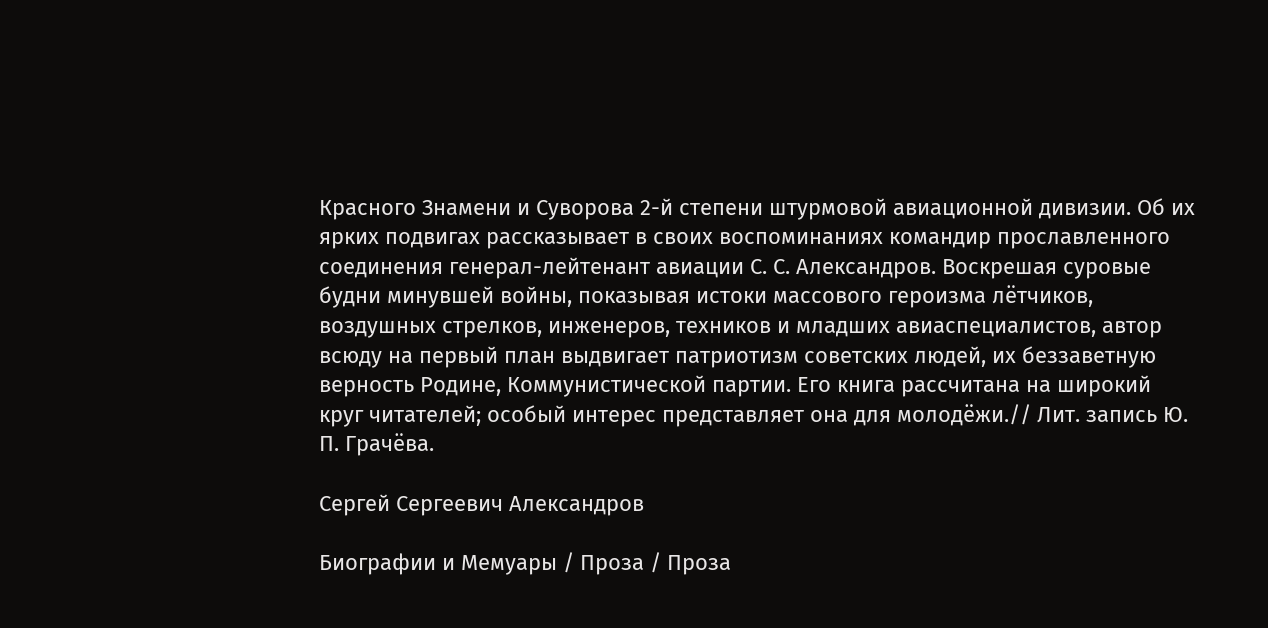Красного Знамени и Суворова 2-й степени штурмовой авиационной дивизии. Об их ярких подвигах рассказывает в своих воспоминаниях командир прославленного соединения генерал-лейтенант авиации С. С. Александров. Воскрешая суровые будни минувшей войны, показывая истоки массового героизма лётчиков, воздушных стрелков, инженеров, техников и младших авиаспециалистов, автор всюду на первый план выдвигает патриотизм советских людей, их беззаветную верность Родине, Коммунистической партии. Его книга рассчитана на широкий круг читателей; особый интерес представляет она для молодёжи.// Лит. запись Ю. П. Грачёва.

Сергей Сергеевич Александров

Биографии и Мемуары / Проза / Проза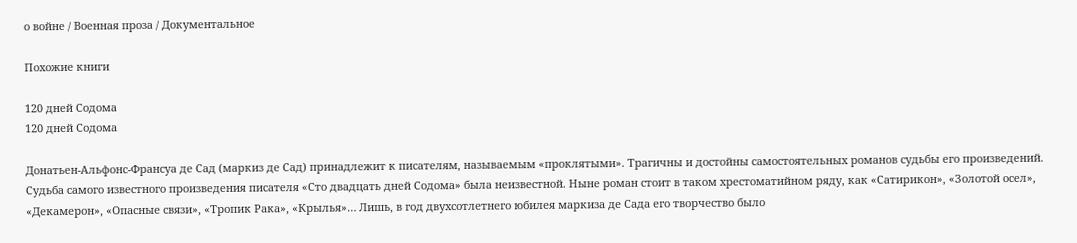о войне / Военная проза / Документальное

Похожие книги

120 дней Содома
120 дней Содома

Донатьен-Альфонс-Франсуа де Сад (маркиз де Сад) принадлежит к писателям, называемым «проклятыми». Трагичны и достойны самостоятельных романов судьбы его произведений. Судьба самого известного произведения писателя «Сто двадцать дней Содома» была неизвестной. Ныне роман стоит в таком хрестоматийном ряду, как «Сатирикон», «Золотой осел», «Декамерон», «Опасные связи», «Тропик Рака», «Крылья»… Лишь, в год двухсотлетнего юбилея маркиза де Сада его творчество было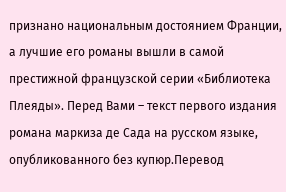признано национальным достоянием Франции, а лучшие его романы вышли в самой престижной французской серии «Библиотека Плеяды». Перед Вами – текст первого издания романа маркиза де Сада на русском языке, опубликованного без купюр.Перевод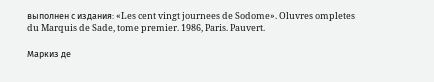выполнен с издания: «Les cent vingt journees de Sodome». Oluvres ompletes du Marquis de Sade, tome premier. 1986, Paris. Pauvert.

Маркиз де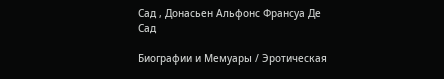Сад , Донасьен Альфонс Франсуа Де Сад

Биографии и Мемуары / Эротическая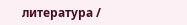литература /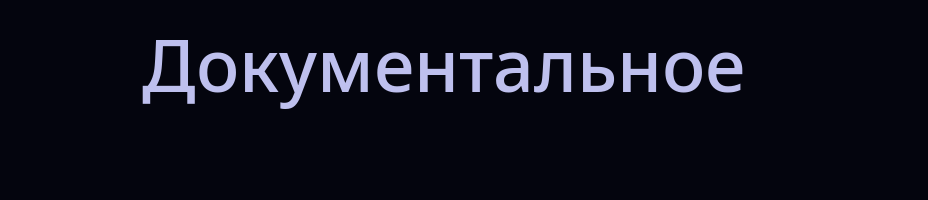Документальное